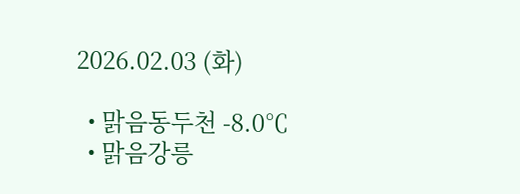2026.02.03 (화)

  • 맑음동두천 -8.0℃
  • 맑음강릉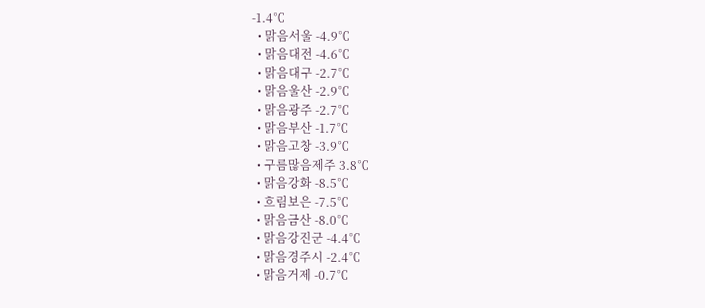-1.4℃
  • 맑음서울 -4.9℃
  • 맑음대전 -4.6℃
  • 맑음대구 -2.7℃
  • 맑음울산 -2.9℃
  • 맑음광주 -2.7℃
  • 맑음부산 -1.7℃
  • 맑음고창 -3.9℃
  • 구름많음제주 3.8℃
  • 맑음강화 -8.5℃
  • 흐림보은 -7.5℃
  • 맑음금산 -8.0℃
  • 맑음강진군 -4.4℃
  • 맑음경주시 -2.4℃
  • 맑음거제 -0.7℃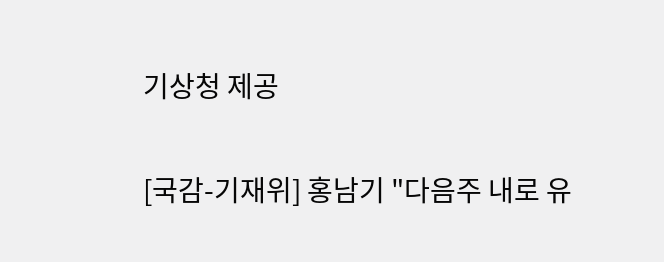기상청 제공

[국감-기재위] 홍남기 "다음주 내로 유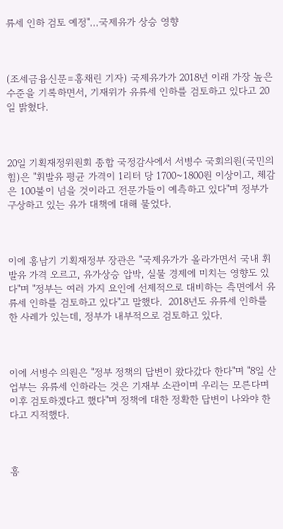류세 인하 검토 예정"...국제유가 상승 영향



(조세금융신문=홍채린 기자) 국제유가가 2018년 이래 가장 높은 수준을 기록하면서, 기재위가 유류세 인하를 검토하고 있다고 20일 밝혔다.



20일 기획재정위원회 종합 국정감사에서 서병수 국회의원(국민의힘)은 "휘발유 평균 가격이 1리터 당 1700~1800원 이상이고, 체감은 100불이 넘을 것이라고 전문가들이 예측하고 있다"며 정부가 구상하고 있는 유가 대책에 대해 물었다.



이에 홍남기 기획재정부 장관은 "국제유가가 올라가면서 국내 휘발유 가격 오르고, 유가상승 압박, 실물 경제에 미치는 영향도 있다"며 "정부는 여러 가지 요인에 선제적으로 대비하는 측면에서 유류세 인하를 검토하고 있다"고 말했다.  2018년도 유류세 인하를 한 사례가 있는데, 정부가 내부적으로 검토하고 있다.



이에 서병수 의원은 "정부 정책의 답변이 왔다갔다 한다"며 "8일 산업부는 유류세 인하라는 것은 기재부 소관이며 우리는 모른다며 이후 검토하겠다고 했다"며 정책에 대한 정확한 답변이 나와야 한다고 지적했다.



홍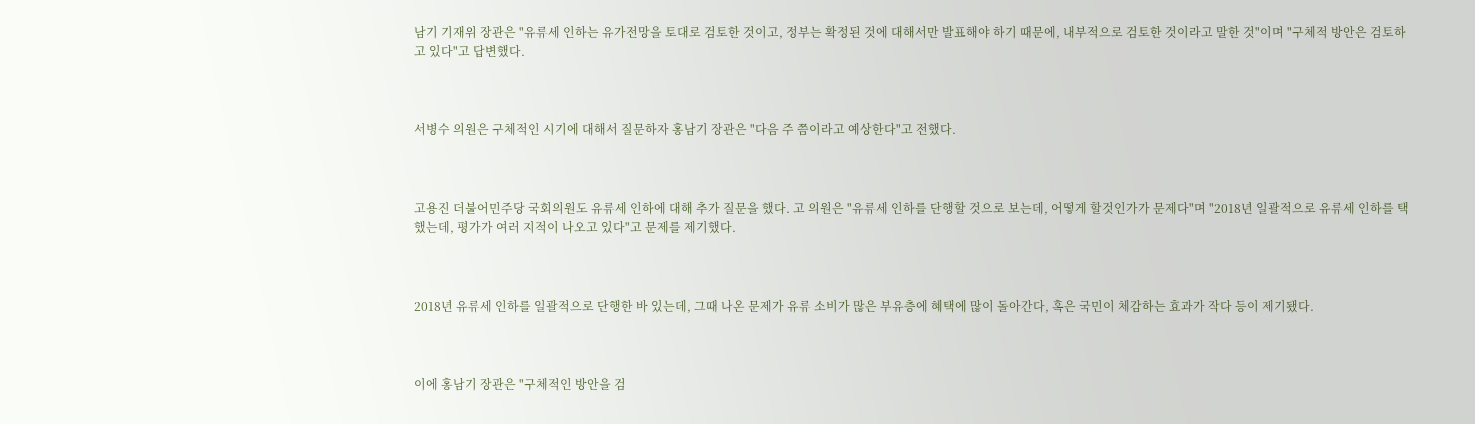남기 기재위 장관은 "유류세 인하는 유가전망을 토대로 검토한 것이고, 정부는 확정된 것에 대해서만 발표해야 하기 때문에, 내부적으로 검토한 것이라고 말한 것"이며 "구체적 방안은 검토하고 있다"고 답변했다.



서병수 의원은 구체적인 시기에 대해서 질문하자 홍남기 장관은 "다음 주 쯤이라고 예상한다"고 전했다.



고용진 더불어민주당 국회의원도 유류세 인하에 대해 추가 질문을 했다. 고 의원은 "유류세 인하를 단행할 것으로 보는데, 어떻게 할것인가가 문제다"며 "2018년 일괄적으로 유류세 인하를 택했는데, 평가가 여러 지적이 나오고 있다"고 문제를 제기했다.



2018년 유류세 인하를 일괄적으로 단행한 바 있는데, 그때 나온 문제가 유류 소비가 많은 부유층에 혜택에 많이 돌아간다, 혹은 국민이 체감하는 효과가 작다 등이 제기됐다.



이에 홍남기 장관은 "구체적인 방안을 검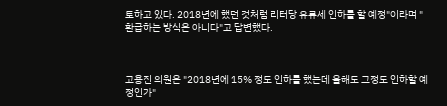토하고 있다. 2018년에 했던 것처럼 리터당 유류세 인하를 할 예정"이라며 "환급하는 방식은 아니다"고 답변했다.



고용진 의원은 "2018년에 15% 정도 인하를 했는데 올해도 그정도 인하할 예정인가"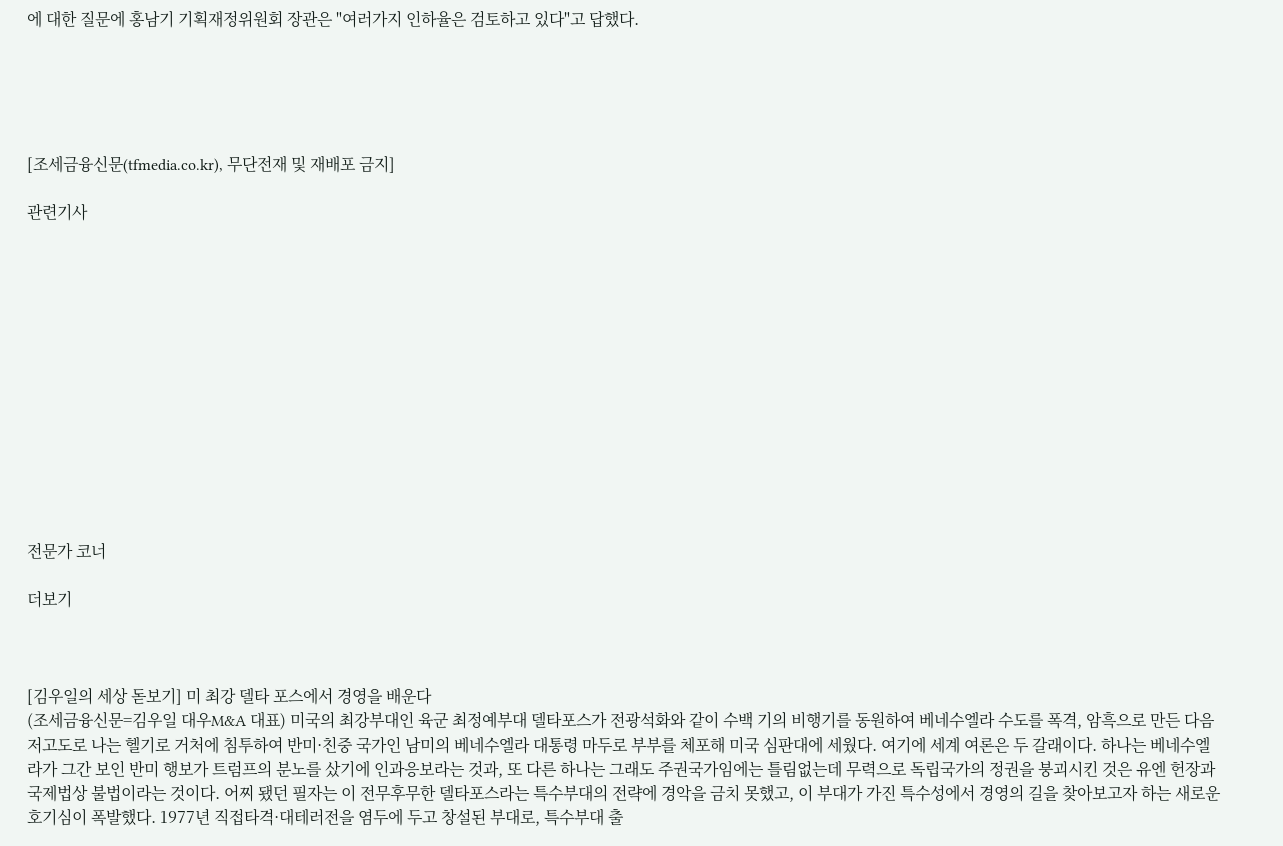에 대한 질문에 홍남기 기획재정위원회 장관은 "여러가지 인하율은 검토하고 있다"고 답했다.





[조세금융신문(tfmedia.co.kr), 무단전재 및 재배포 금지]

관련기사













전문가 코너

더보기



[김우일의 세상 돋보기] 미 최강 델타 포스에서 경영을 배운다
(조세금융신문=김우일 대우M&A 대표) 미국의 최강부대인 육군 최정예부대 델타포스가 전광석화와 같이 수백 기의 비행기를 동원하여 베네수엘라 수도를 폭격, 암흑으로 만든 다음 저고도로 나는 헬기로 거처에 침투하여 반미·친중 국가인 남미의 베네수엘라 대통령 마두로 부부를 체포해 미국 심판대에 세웠다. 여기에 세계 여론은 두 갈래이다. 하나는 베네수엘라가 그간 보인 반미 행보가 트럼프의 분노를 샀기에 인과응보라는 것과, 또 다른 하나는 그래도 주권국가임에는 틀림없는데 무력으로 독립국가의 정권을 붕괴시킨 것은 유엔 헌장과 국제법상 불법이라는 것이다. 어찌 됐던 필자는 이 전무후무한 델타포스라는 특수부대의 전략에 경악을 금치 못했고, 이 부대가 가진 특수성에서 경영의 길을 찾아보고자 하는 새로운 호기심이 폭발했다. 1977년 직접타격·대테러전을 염두에 두고 창설된 부대로, 특수부대 출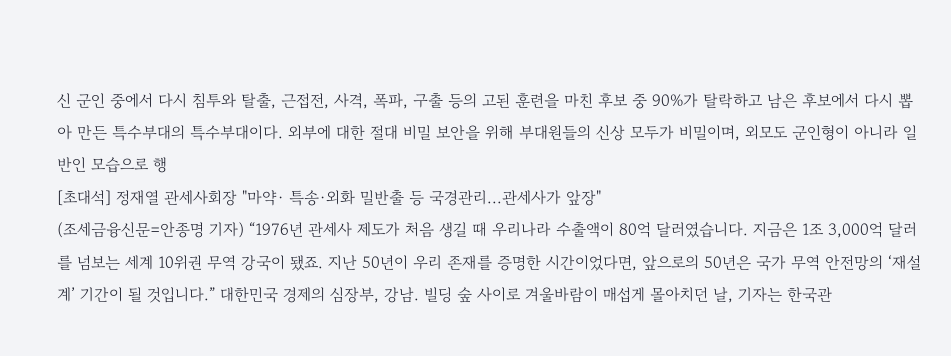신 군인 중에서 다시 침투와 탈출, 근접전, 사격, 폭파, 구출 등의 고된 훈련을 마친 후보 중 90%가 탈락하고 남은 후보에서 다시 뽑아 만든 특수부대의 특수부대이다. 외부에 대한 절대 비밀 보안을 위해 부대원들의 신상 모두가 비밀이며, 외모도 군인형이 아니라 일반인 모습으로 행
[초대석] 정재열 관세사회장 "마약· 특송·외화 밀반출 등 국경관리...관세사가 앞장"
(조세금융신문=안종명 기자) “1976년 관세사 제도가 처음 생길 때 우리나라 수출액이 80억 달러였습니다. 지금은 1조 3,000억 달러를 넘보는 세계 10위권 무역 강국이 됐죠. 지난 50년이 우리 존재를 증명한 시간이었다면, 앞으로의 50년은 국가 무역 안전망의 ‘재설계’ 기간이 될 것입니다.” 대한민국 경제의 심장부, 강남. 빌딩 숲 사이로 겨울바람이 매섭게 몰아치던 날, 기자는 한국관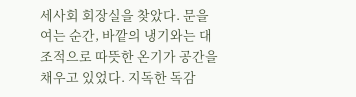세사회 회장실을 찾았다. 문을 여는 순간, 바깥의 냉기와는 대조적으로 따뜻한 온기가 공간을 채우고 있었다. 지독한 독감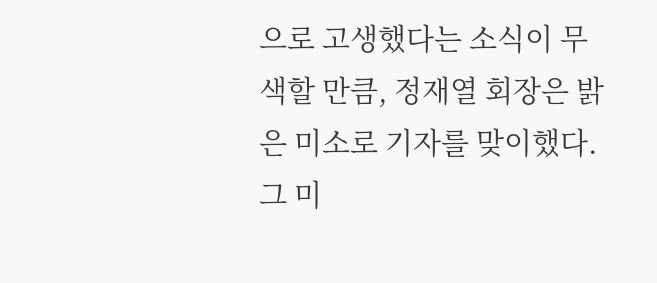으로 고생했다는 소식이 무색할 만큼, 정재열 회장은 밝은 미소로 기자를 맞이했다. 그 미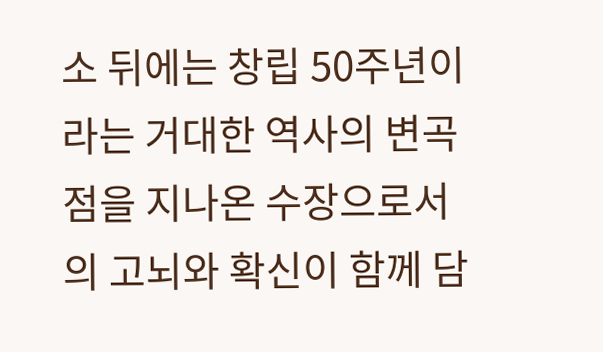소 뒤에는 창립 50주년이라는 거대한 역사의 변곡점을 지나온 수장으로서의 고뇌와 확신이 함께 담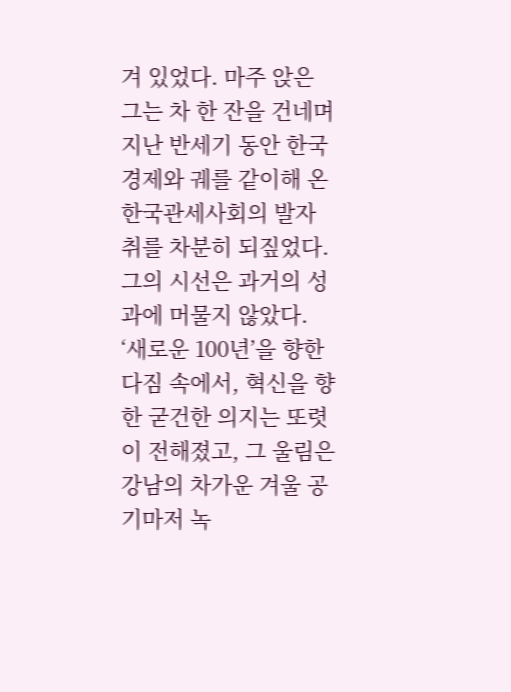겨 있었다. 마주 앉은 그는 차 한 잔을 건네며 지난 반세기 동안 한국 경제와 궤를 같이해 온 한국관세사회의 발자취를 차분히 되짚었다. 그의 시선은 과거의 성과에 머물지 않았다. ‘새로운 100년’을 향한 다짐 속에서, 혁신을 향한 굳건한 의지는 또렷이 전해졌고, 그 울림은 강남의 차가운 겨울 공기마저 녹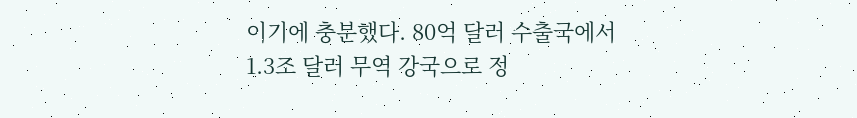이기에 충분했다. 80억 달러 수출국에서 1.3조 달러 무역 강국으로 정